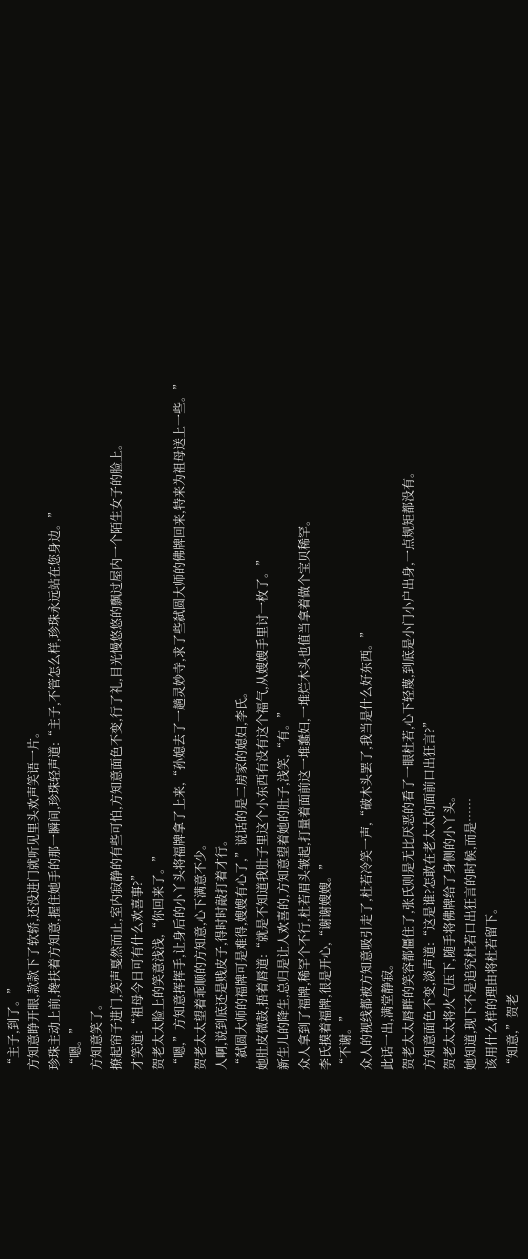“主子,到了。”
方知意睁开眼,款款下了软轿,还没进门就听见里头欢声笑语一片。
珍珠主动上前,搀扶着方知意,握住她手的那一瞬间,珍珠轻声道:“主子,不管怎么样,珍珠永远站在您身边。”
“嗯。”
方知意笑了。
撩起帘子进门,笑声戛然而止,室内寂静的有些可怕,方知意面色不变,行了礼,目光慢悠悠的飘过屋内一个陌生女子的脸上。
才笑道:“祖母今日可有什么欢喜事?”
贺老太太脸上的笑意浅浅,“你回来了。”
“嗯,”方知意挥挥手,让身后的小丫头将福牌拿了上来,“孙媳去了一趟灵妙寺,求了些弑圆大师的佛牌回来,特来为祖母送上一些。”
贺老太太望着乖顺的方知意,心下满意不少。
人啊,说到底还是贱皮子,得时时敲打着才行。
“弑圆大师的福牌可是难得,嫂嫂有心了,”说话的是二房家的媳妇,李氏。
她肚皮微鼓,捂着唇道:“就是不知道我肚子里这个小东西有没有这个福气,从嫂嫂手里讨一枚了。”
新生儿的降生,总归是让人欢喜的,方知意望着她的肚子,浅笑,“有。”
众人拿到了福牌,稀罕个不行,杜若眉头皱起,打量着面前这一堆蠢妇,一堆烂木头也值当拿着做个宝贝稀罕。
李氏摸着福牌,很是开心,“谢谢嫂嫂。”
“不谢。”
众人的视线都被方知意吸引走了,杜若冷笑一声,“破木头罢了,我当是什么好东西。”
此话一出,满堂静寂。
贺老太太唇畔的笑容都僵住了,张氏则是无比厌恶的看了一眼杜若,心下轻蔑,到底是小门小户出身,一点规矩都没有。
方知意面色不变,淡声道:“这是谁?怎敢在老太太的面前口出狂言?”
贺老太太将火气压下,随手将佛牌给了身侧的小丫头。
她知道,现下不是追究杜若口出狂言的时候,而是……
该用什么样的理由将杜若留下。
“知意,”贺老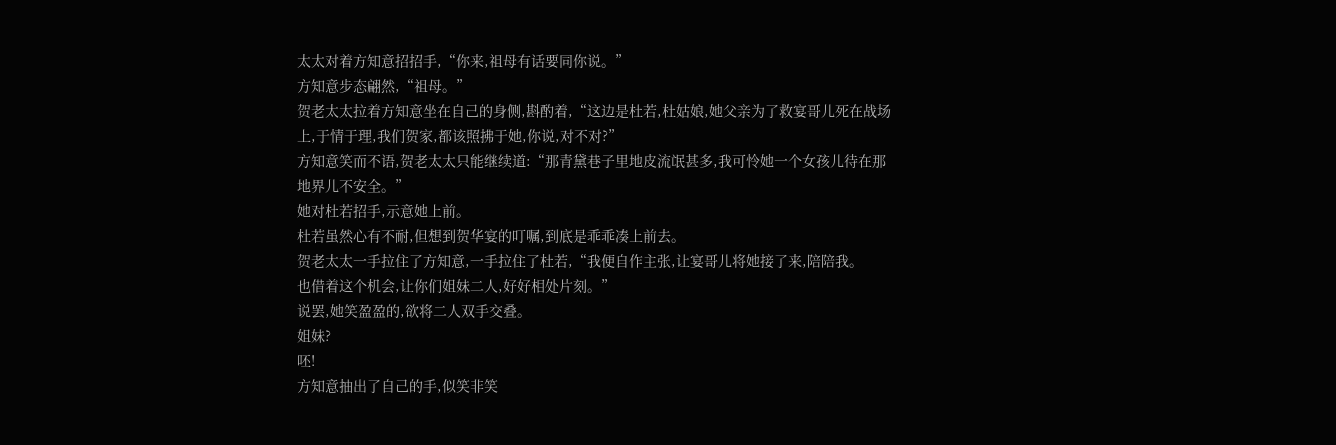太太对着方知意招招手,“你来,祖母有话要同你说。”
方知意步态翩然,“祖母。”
贺老太太拉着方知意坐在自己的身侧,斟酌着,“这边是杜若,杜姑娘,她父亲为了救宴哥儿死在战场上,于情于理,我们贺家,都该照拂于她,你说,对不对?”
方知意笑而不语,贺老太太只能继续道:“那青黛巷子里地皮流氓甚多,我可怜她一个女孩儿待在那地界儿不安全。”
她对杜若招手,示意她上前。
杜若虽然心有不耐,但想到贺华宴的叮嘱,到底是乖乖凑上前去。
贺老太太一手拉住了方知意,一手拉住了杜若,“我便自作主张,让宴哥儿将她接了来,陪陪我。
也借着这个机会,让你们姐妹二人,好好相处片刻。”
说罢,她笑盈盈的,欲将二人双手交叠。
姐妹?
呸!
方知意抽出了自己的手,似笑非笑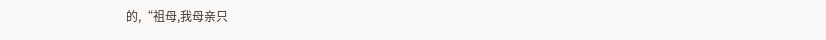的,“祖母,我母亲只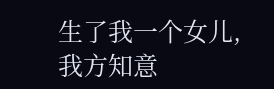生了我一个女儿,我方知意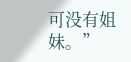可没有姐妹。”